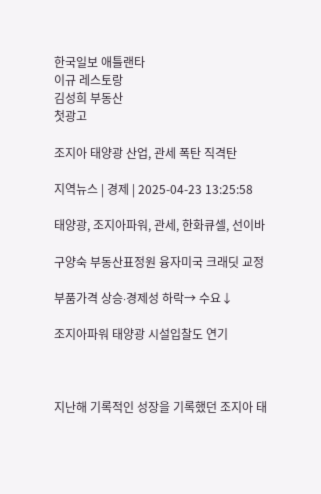한국일보 애틀랜타
이규 레스토랑
김성희 부동산
첫광고

조지아 태양광 산업, 관세 폭탄 직격탄

지역뉴스 | 경제 | 2025-04-23 13:25:58

태양광, 조지아파워, 관세, 한화큐셀, 선이바

구양숙 부동산표정원 융자미국 크래딧 교정

부품가격 상승∙경제성 하락→ 수요↓

조지아파워 태양광 시설입찰도 연기



지난해 기록적인 성장을 기록했던 조지아 태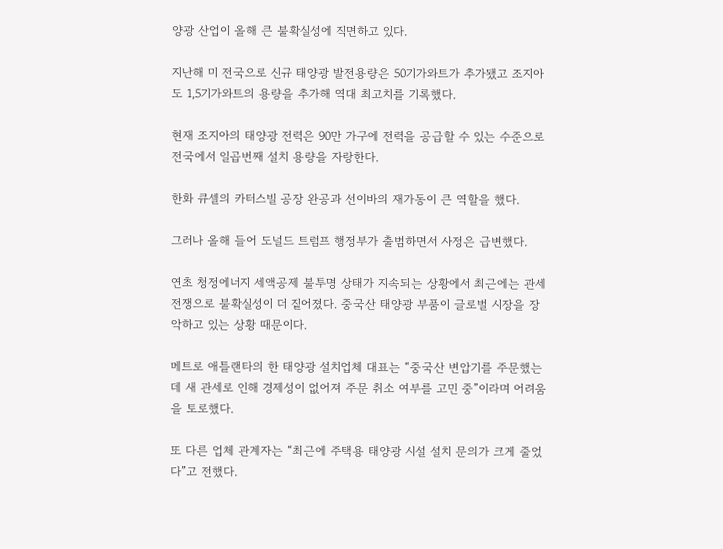양광 산업이 올해 큰 불확실성에 직면하고 있다.

지난해 미 전국으로 신규 태양광 발전용량은 50기가와트가 추가됐고 조지아도 1,5기가와트의 용량을 추가해 역대 최고치를 기록했다.

현재 조지아의 태양광 전력은 90만 가구에 전력을 공급할 수 있는 수준으로 전국에서 일곱번째 설치 용량을 자랑한다.

한화 큐셀의 카터스빌 공장 완공과 선이바의 재가동이 큰 역할을 했다.

그러나 올해 들어 도널드 트럼프 행정부가 출범하면서 사정은 급변했다.

연초 청정에너지 세액공제 불투명 상태가 지속되는 상황에서 최근에는 관세전쟁으로 불확실성이 더 짙어졌다. 중국산 태양광 부품이 글로벌 시장을 장악하고 있는 상황 때문이다.

메트로 애틀랜타의 한 태양광 설치업체 대표는 “중국산 변압기를 주문했는데 새 관세로 인해 경제성이 없어져 주문 취소 여부를 고민 중”이라며 어려움을 토로했다.

또 다른 업체 관계자는 “최근에 주택용 태양광 시설 설치 문의가 크게 줄었다”고 전했다.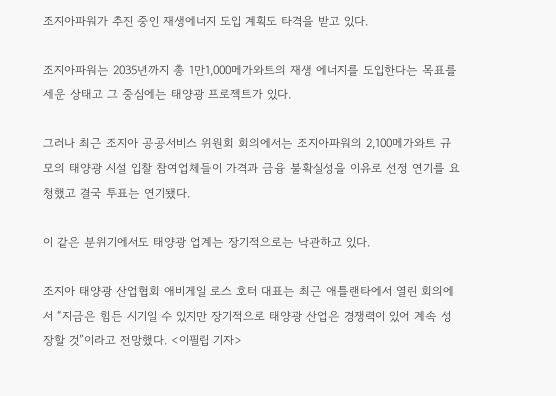조지아파워가 추진 중인 재생에너지 도입 계획도 타격을 받고 있다.

조지아파워는 2035년까지 총 1만1,000메가와트의 재생 에너지를 도입한다는 목표를 세운 상태고 그 중심에는 태양광 프로젝트가 있다.

그러나 최근 조지아 공공서비스 위원회 회의에서는 조지아파워의 2,100메가와트 규모의 태양광 시설 입찰 참여업체들이 가격과 금융 불확실성을 이유로 선정 연기를 요청했고 결국 투표는 연기됐다.

이 같은 분위기에서도 태양광 업계는 장기적으로는 낙관하고 있다.

조지아 태양광 산업협회 애비게일 로스 호터 대표는 최근 애틀랜타에서 열린 회의에서 “지금은 힘든 시기일 수 있지만 장기적으로 태양광 산업은 경쟁력이 있어 계속 성장할 것”이라고 전망했다. <이필립 기자>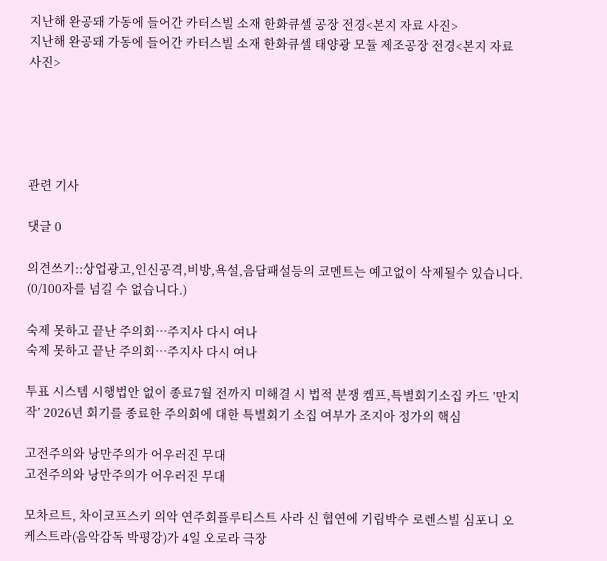지난해 완공돼 가동에 들어간 카터스빌 소재 한화큐셀 공장 전경<본지 자료 사진>
지난해 완공돼 가동에 들어간 카터스빌 소재 한화큐셀 태양광 모듈 제조공장 전경<본지 자료 사진>





관련 기사

댓글 0

의견쓰기::상업광고,인신공격,비방,욕설,음담패설등의 코멘트는 예고없이 삭제될수 있습니다. (0/100자를 넘길 수 없습니다.)

숙제 못하고 끝난 주의회…주지사 다시 여나
숙제 못하고 끝난 주의회…주지사 다시 여나

투표 시스템 시행법안 없이 종료7월 전까지 미해결 시 법적 분쟁 켐프,특별회기소집 카드 ’만지작’ 2026년 회기를 종료한 주의회에 대한 특별회기 소집 여부가 조지아 정가의 핵심

고전주의와 낭만주의가 어우러진 무대
고전주의와 낭만주의가 어우러진 무대

모차르트, 차이코프스키 의악 연주회플루티스트 사라 신 협연에 기립박수 로렌스빌 심포니 오케스트라(음악감독 박평강)가 4일 오로라 극장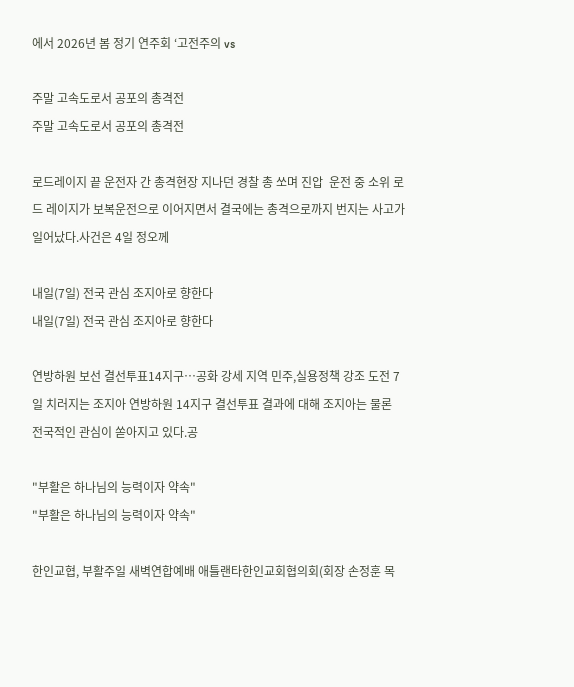에서 2026년 봄 정기 연주회 ‘고전주의 vs

주말 고속도로서 공포의 총격전
주말 고속도로서 공포의 총격전

로드레이지 끝 운전자 간 총격현장 지나던 경찰 총 쏘며 진압  운전 중 소위 로드 레이지가 보복운전으로 이어지면서 결국에는 총격으로까지 번지는 사고가 일어났다.사건은 4일 정오께

내일(7일) 전국 관심 조지아로 향한다
내일(7일) 전국 관심 조지아로 향한다

연방하원 보선 결선투표14지구…공화 강세 지역 민주,실용정책 강조 도전 7일 치러지는 조지아 연방하원 14지구 결선투표 결과에 대해 조지아는 물론 전국적인 관심이 쏟아지고 있다.공

"부활은 하나님의 능력이자 약속"
"부활은 하나님의 능력이자 약속"

한인교협, 부활주일 새벽연합예배 애틀랜타한인교회협의회(회장 손정훈 목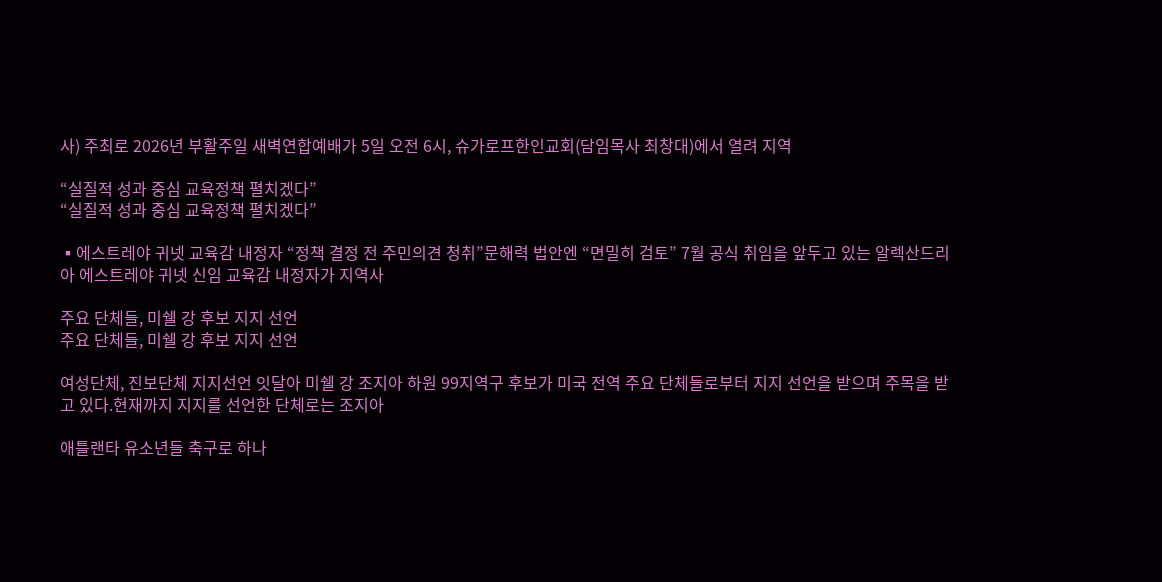사) 주최로 2026년 부활주일 새벽연합예배가 5일 오전 6시, 슈가로프한인교회(담임목사 최창대)에서 열려 지역

“실질적 성과 중심 교육정책 펼치겠다”
“실질적 성과 중심 교육정책 펼치겠다”

▪에스트레야 귀넷 교육감 내정자 “정책 결정 전 주민의견 청취”문해력 법안엔 “면밀히 검토” 7월 공식 취임을 앞두고 있는 알렉산드리아 에스트레야 귀넷 신임 교육감 내정자가 지역사

주요 단체들, 미쉘 강 후보 지지 선언
주요 단체들, 미쉘 강 후보 지지 선언

여성단체, 진보단체 지지선언 잇달아 미쉘 강 조지아 하원 99지역구 후보가 미국 전역 주요 단체들로부터 지지 선언을 받으며 주목을 받고 있다.현재까지 지지를 선언한 단체로는 조지아

애틀랜타 유소년들 축구로 하나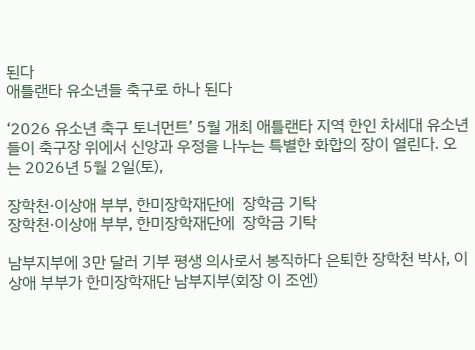된다
애틀랜타 유소년들 축구로 하나 된다

‘2026 유소년 축구 토너먼트’ 5월 개최 애틀랜타 지역 한인 차세대 유소년들이 축구장 위에서 신앙과 우정을 나누는 특별한 화합의 장이 열린다. 오는 2026년 5월 2일(토),

장학천·이상애 부부, 한미장학재단에  장학금 기탁
장학천·이상애 부부, 한미장학재단에  장학금 기탁

남부지부에 3만 달러 기부 평생 의사로서 봉직하다 은퇴한 장학천 박사, 이상애 부부가 한미장학재단 남부지부(회장 이 조엔)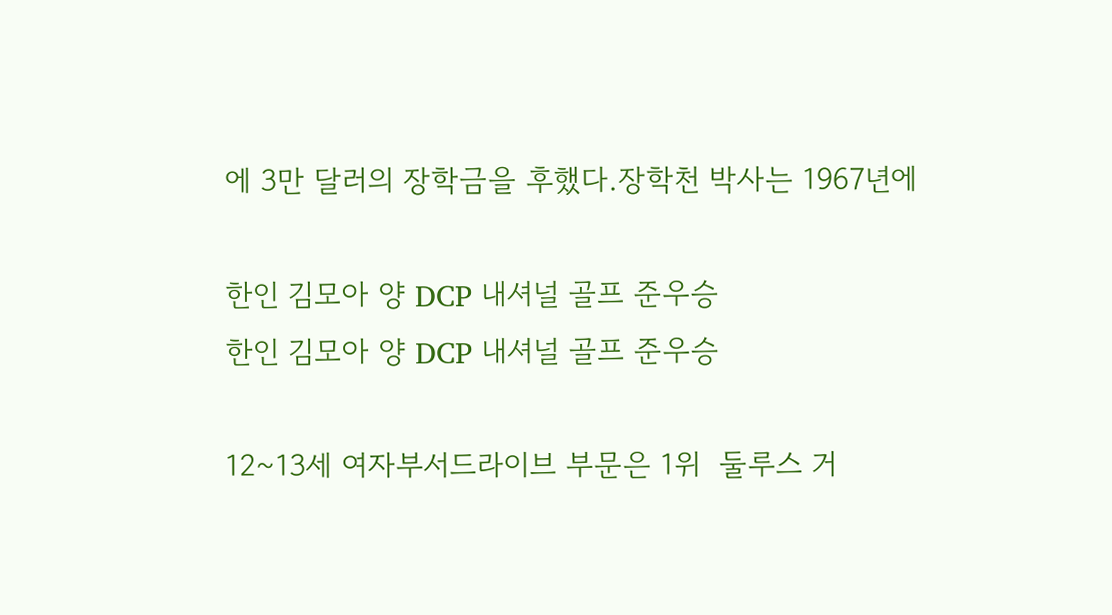에 3만 달러의 장학금을 후했다.장학천 박사는 1967년에

한인 김모아 양 DCP 내셔널 골프 준우승
한인 김모아 양 DCP 내셔널 골프 준우승

12~13세 여자부서드라이브 부문은 1위  둘루스 거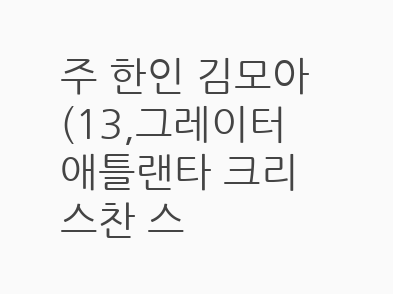주 한인 김모아(13,그레이터 애틀랜타 크리스찬 스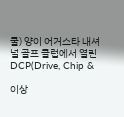쿨) 양이 어거스타 내셔널 골프 클럽에서 열린 DCP(Drive, Chip &

이상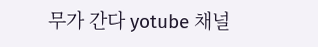무가 간다 yotube 채널